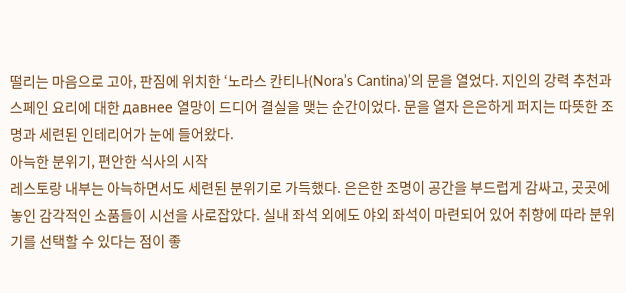떨리는 마음으로 고아, 판짐에 위치한 ‘노라스 칸티나(Nora’s Cantina)’의 문을 열었다. 지인의 강력 추천과 스페인 요리에 대한 давнее 열망이 드디어 결실을 맺는 순간이었다. 문을 열자 은은하게 퍼지는 따뜻한 조명과 세련된 인테리어가 눈에 들어왔다.
아늑한 분위기, 편안한 식사의 시작
레스토랑 내부는 아늑하면서도 세련된 분위기로 가득했다. 은은한 조명이 공간을 부드럽게 감싸고, 곳곳에 놓인 감각적인 소품들이 시선을 사로잡았다. 실내 좌석 외에도 야외 좌석이 마련되어 있어 취향에 따라 분위기를 선택할 수 있다는 점이 좋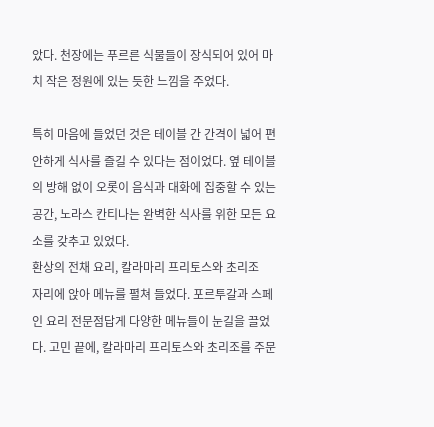았다. 천장에는 푸르른 식물들이 장식되어 있어 마치 작은 정원에 있는 듯한 느낌을 주었다.

특히 마음에 들었던 것은 테이블 간 간격이 넓어 편안하게 식사를 즐길 수 있다는 점이었다. 옆 테이블의 방해 없이 오롯이 음식과 대화에 집중할 수 있는 공간, 노라스 칸티나는 완벽한 식사를 위한 모든 요소를 갖추고 있었다.
환상의 전채 요리, 칼라마리 프리토스와 초리조
자리에 앉아 메뉴를 펼쳐 들었다. 포르투갈과 스페인 요리 전문점답게 다양한 메뉴들이 눈길을 끌었다. 고민 끝에, 칼라마리 프리토스와 초리조를 주문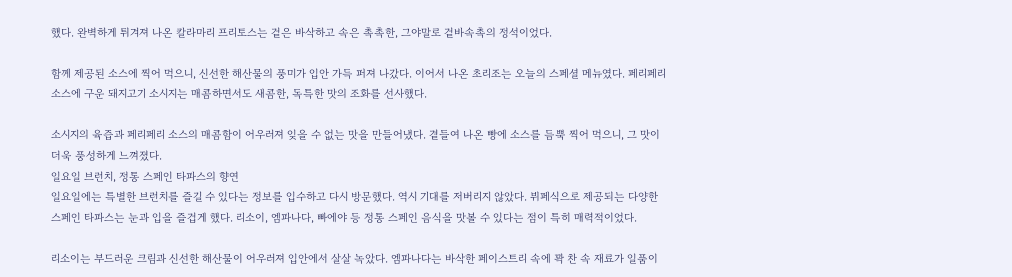했다. 완벽하게 튀겨져 나온 칼라마리 프리토스는 겉은 바삭하고 속은 촉촉한, 그야말로 겉바속촉의 정석이었다.

함께 제공된 소스에 찍어 먹으니, 신선한 해산물의 풍미가 입안 가득 퍼져 나갔다. 이어서 나온 초리조는 오늘의 스페셜 메뉴였다. 페리페리 소스에 구운 돼지고기 소시지는 매콤하면서도 새콤한, 독특한 맛의 조화를 선사했다.

소시지의 육즙과 페리페리 소스의 매콤함이 어우러져 잊을 수 없는 맛을 만들어냈다. 곁들여 나온 빵에 소스를 듬뿍 찍어 먹으니, 그 맛이 더욱 풍성하게 느껴졌다.
일요일 브런치, 정통 스페인 타파스의 향연
일요일에는 특별한 브런치를 즐길 수 있다는 정보를 입수하고 다시 방문했다. 역시 기대를 저버리지 않았다. 뷔페식으로 제공되는 다양한 스페인 타파스는 눈과 입을 즐겁게 했다. 리소이, 엠파나다, 빠에야 등 정통 스페인 음식을 맛볼 수 있다는 점이 특히 매력적이었다.

리소이는 부드러운 크림과 신선한 해산물이 어우러져 입안에서 살살 녹았다. 엠파나다는 바삭한 페이스트리 속에 꽉 찬 속 재료가 일품이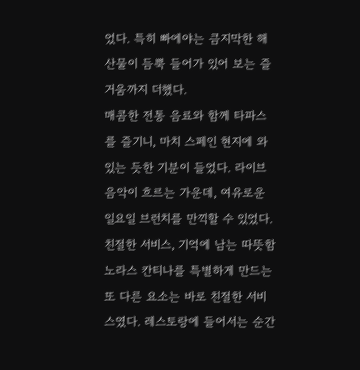었다. 특히 빠에야는 큼지막한 해산물이 듬뿍 들어가 있어 보는 즐거움까지 더했다.
매콤한 전통 음료와 함께 타파스를 즐기니, 마치 스페인 현지에 와 있는 듯한 기분이 들었다. 라이브 음악이 흐르는 가운데, 여유로운 일요일 브런치를 만끽할 수 있었다.
친절한 서비스, 기억에 남는 따뜻함
노라스 칸티나를 특별하게 만드는 또 다른 요소는 바로 친절한 서비스였다. 레스토랑에 들어서는 순간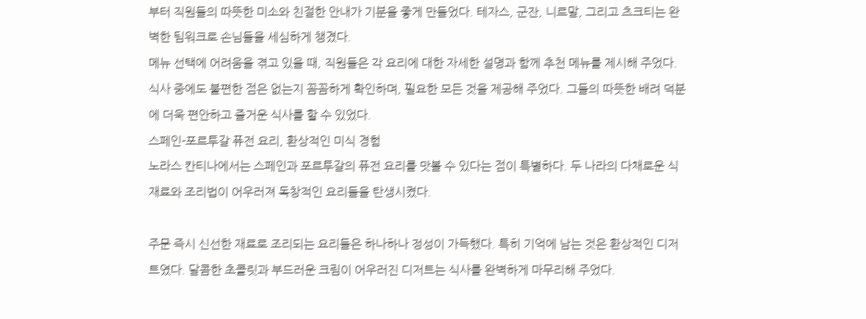부터 직원들의 따뜻한 미소와 친절한 안내가 기분을 좋게 만들었다. 테자스, 군잔, 니르말, 그리고 츠크티는 완벽한 팀워크로 손님들을 세심하게 챙겼다.
메뉴 선택에 어려움을 겪고 있을 때, 직원들은 각 요리에 대한 자세한 설명과 함께 추천 메뉴를 제시해 주었다. 식사 중에도 불편한 점은 없는지 꼼꼼하게 확인하며, 필요한 모든 것을 제공해 주었다. 그들의 따뜻한 배려 덕분에 더욱 편안하고 즐거운 식사를 할 수 있었다.
스페인-포르투갈 퓨전 요리, 환상적인 미식 경험
노라스 칸티나에서는 스페인과 포르투갈의 퓨전 요리를 맛볼 수 있다는 점이 특별하다. 두 나라의 다채로운 식재료와 조리법이 어우러져 독창적인 요리들을 탄생시켰다.

주문 즉시 신선한 재료로 조리되는 요리들은 하나하나 정성이 가득했다. 특히 기억에 남는 것은 환상적인 디저트였다. 달콤한 초콜릿과 부드러운 크림이 어우러진 디저트는 식사를 완벽하게 마무리해 주었다.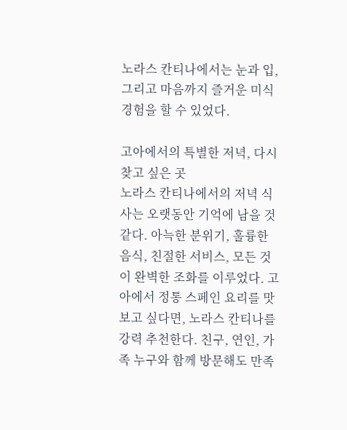노라스 칸티나에서는 눈과 입, 그리고 마음까지 즐거운 미식 경험을 할 수 있었다.

고아에서의 특별한 저녁, 다시 찾고 싶은 곳
노라스 칸티나에서의 저녁 식사는 오랫동안 기억에 남을 것 같다. 아늑한 분위기, 훌륭한 음식, 친절한 서비스, 모든 것이 완벽한 조화를 이루었다. 고아에서 정통 스페인 요리를 맛보고 싶다면, 노라스 칸티나를 강력 추천한다. 친구, 연인, 가족 누구와 함께 방문해도 만족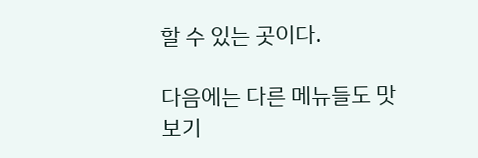할 수 있는 곳이다.

다음에는 다른 메뉴들도 맛보기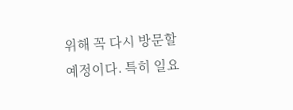위해 꼭 다시 방문할 예정이다. 특히 일요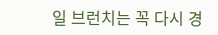일 브런치는 꼭 다시 경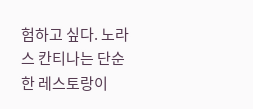험하고 싶다. 노라스 칸티나는 단순한 레스토랑이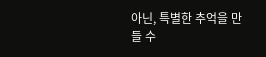아닌, 특별한 추억을 만들 수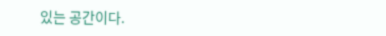있는 공간이다.